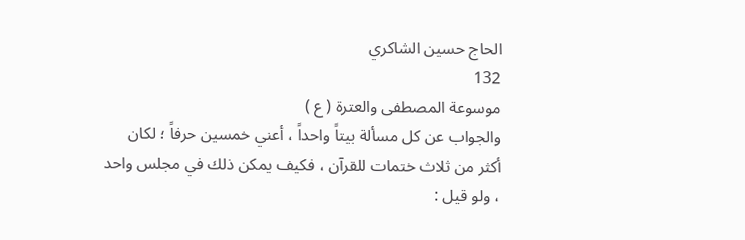الحاج حسين الشاكري
132
موسوعة المصطفى والعترة ( ع )
والجواب عن كل مسألة بيتاً واحداً ، أعني خمسين حرفاً ؛ لكان أكثر من ثلاث ختمات للقرآن ، فكيف يمكن ذلك في مجلس واحد ، ولو قيل :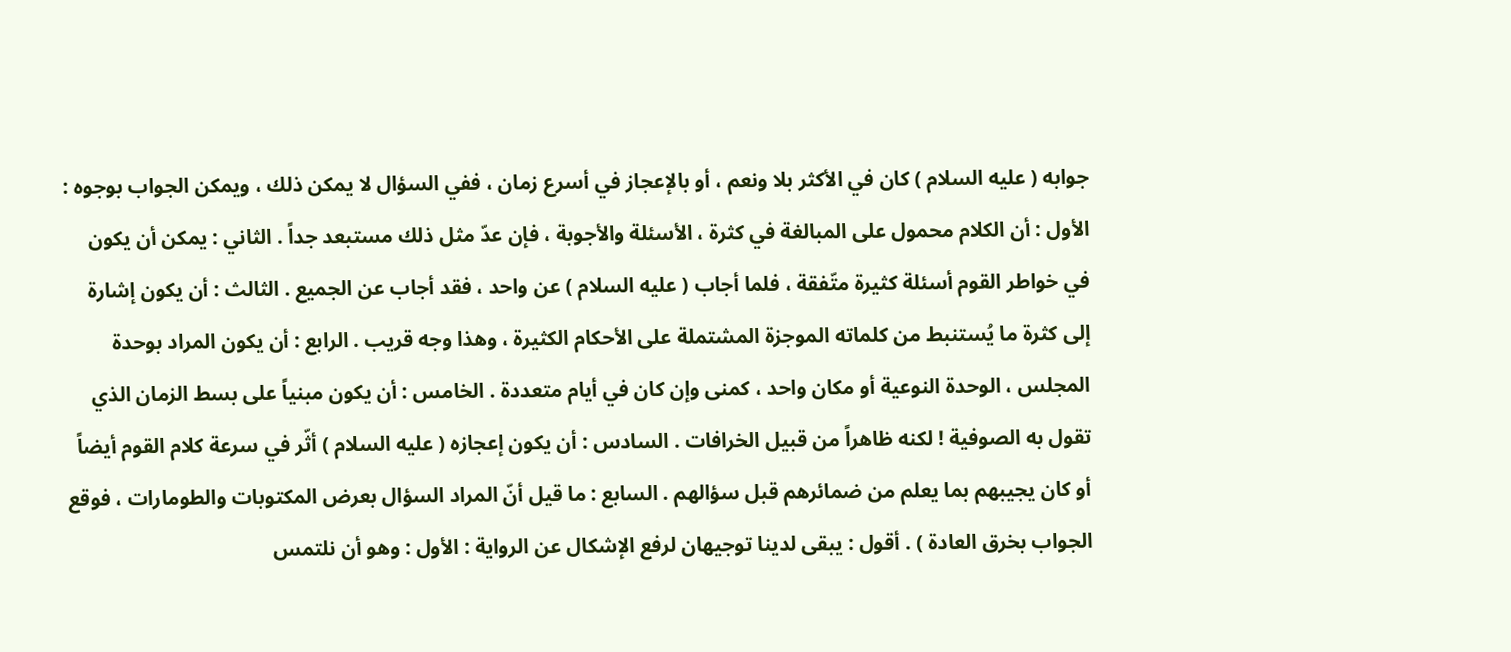جوابه ( عليه السلام ) كان في الأكثر بلا ونعم ، أو بالإعجاز في أسرع زمان ، ففي السؤال لا يمكن ذلك ، ويمكن الجواب بوجوه : الأول : أن الكلام محمول على المبالغة في كثرة ، الأسئلة والأجوبة ، فإن عدّ مثل ذلك مستبعد جداً . الثاني : يمكن أن يكون في خواطر القوم أسئلة كثيرة متّفقة ، فلما أجاب ( عليه السلام ) عن واحد ، فقد أجاب عن الجميع . الثالث : أن يكون إشارة إلى كثرة ما يُستنبط من كلماته الموجزة المشتملة على الأحكام الكثيرة ، وهذا وجه قريب . الرابع : أن يكون المراد بوحدة المجلس ، الوحدة النوعية أو مكان واحد ، كمنى وإن كان في أيام متعددة . الخامس : أن يكون مبنياً على بسط الزمان الذي تقول به الصوفية ! لكنه ظاهراً من قبيل الخرافات . السادس : أن يكون إعجازه ( عليه السلام ) أثّر في سرعة كلام القوم أيضاً أو كان يجيبهم بما يعلم من ضمائرهم قبل سؤالهم . السابع : ما قيل أنّ المراد السؤال بعرض المكتوبات والطومارات ، فوقع الجواب بخرق العادة ) . أقول : يبقى لدينا توجيهان لرفع الإشكال عن الرواية : الأول : وهو أن نلتمس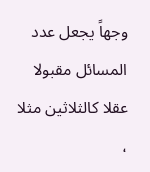وجهاً يجعل عدد المسائل مقبولا عقلا كالثلاثين مثلا ،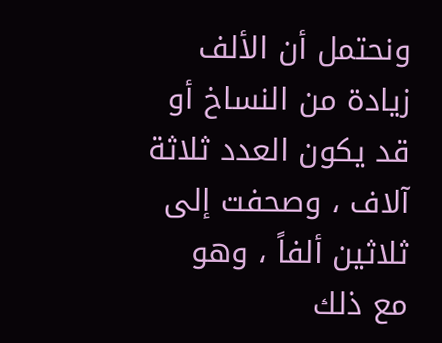ونحتمل أن الألف زيادة من النساخ أو قد يكون العدد ثلاثة آلاف ، وصحفت إلى ثلاثين ألفاً ، وهو مع ذلك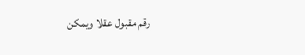رقم مقبول عقلا ويمكن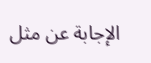الإجابة عن مثل